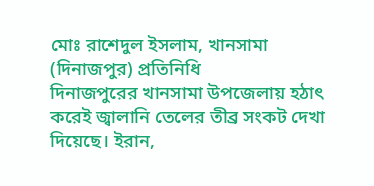মোঃ রাশেদুল ইসলাম, খানসামা (দিনাজপুর) প্রতিনিধি
দিনাজপুরের খানসামা উপজেলায় হঠাৎ করেই জ্বালানি তেলের তীব্র সংকট দেখা দিয়েছে। ইরান,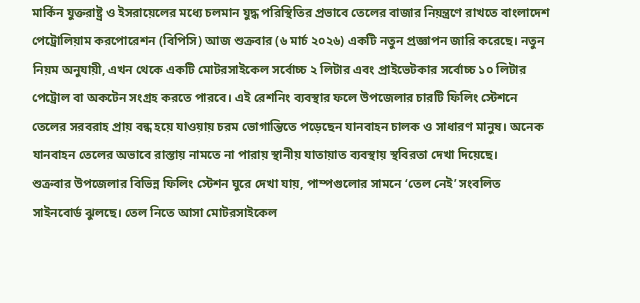মার্কিন যুক্তরাষ্ট্র ও ইসরায়েলের মধ্যে চলমান যুদ্ধ পরিস্থিতির প্রভাবে তেলের বাজার নিয়ন্ত্রণে রাখতে বাংলাদেশ পেট্রোলিয়াম করপোরেশন (বিপিসি) আজ শুক্রবার (৬ মার্চ ২০২৬) একটি নতুন প্রজ্ঞাপন জারি করেছে। নতুন নিয়ম অনুযায়ী, এখন থেকে একটি মোটরসাইকেল সর্বোচ্চ ২ লিটার এবং প্রাইভেটকার সর্বোচ্চ ১০ লিটার পেট্রোল বা অকটেন সংগ্রহ করতে পারবে। এই রেশনিং ব্যবস্থার ফলে উপজেলার চারটি ফিলিং স্টেশনে তেলের সরবরাহ প্রায় বন্ধ হয়ে যাওয়ায় চরম ভোগান্তিতে পড়েছেন যানবাহন চালক ও সাধারণ মানুষ। অনেক যানবাহন তেলের অভাবে রাস্তায় নামতে না পারায় স্থানীয় যাতায়াত ব্যবস্থায় স্থবিরতা দেখা দিয়েছে।
শুক্রবার উপজেলার বিভিন্ন ফিলিং স্টেশন ঘুরে দেখা যায়, পাম্পগুলোর সামনে ‘তেল নেই’ সংবলিত সাইনবোর্ড ঝুলছে। তেল নিতে আসা মোটরসাইকেল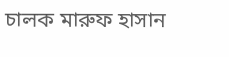চালক মারুফ হাসান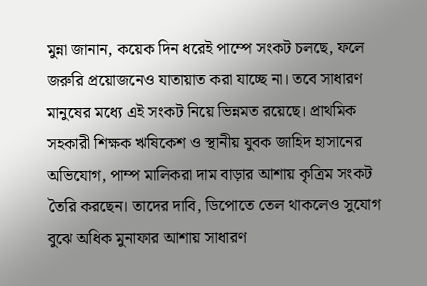মুন্না জানান, কয়েক দিন ধরেই পাম্পে সংকট চলছে, ফলে জরুরি প্রয়োজনেও যাতায়াত করা যাচ্ছে না। তবে সাধারণ মানুষের মধ্যে এই সংকট নিয়ে ভিন্নমত রয়েছে। প্রাথমিক সহকারী শিক্ষক ঋষিকেশ ও স্থানীয় যুবক জাহিদ হাসানের অভিযোগ, পাম্প মালিকরা দাম বাড়ার আশায় কৃত্রিম সংকট তৈরি করছেন। তাদের দাবি, ডিপোতে তেল থাকলেও সুযোগ বুঝে অধিক মুনাফার আশায় সাধারণ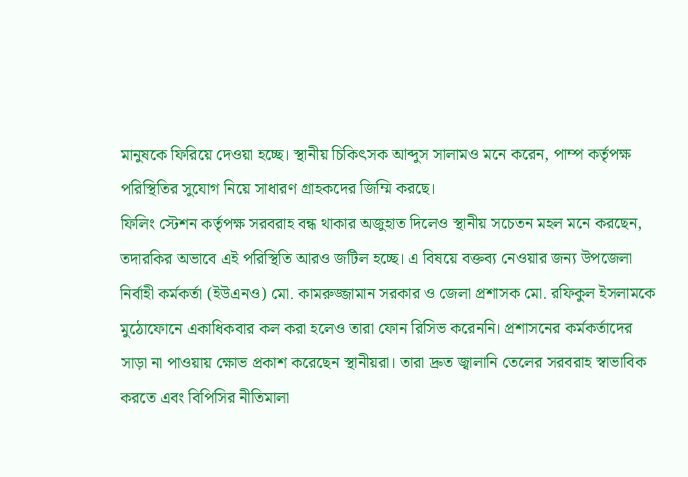মানুষকে ফিরিয়ে দেওয়া হচ্ছে। স্থানীয় চিকিৎসক আব্দুস সালামও মনে করেন, পাম্প কর্তৃপক্ষ পরিস্থিতির সুযোগ নিয়ে সাধারণ গ্রাহকদের জিম্মি করছে।
ফিলিং স্টেশন কর্তৃপক্ষ সরবরাহ বন্ধ থাকার অজুহাত দিলেও স্থানীয় সচেতন মহল মনে করছেন, তদারকির অভাবে এই পরিস্থিতি আরও জটিল হচ্ছে। এ বিষয়ে বক্তব্য নেওয়ার জন্য উপজেলা নির্বাহী কর্মকর্তা (ইউএনও) মো. কামরুজ্জামান সরকার ও জেলা প্রশাসক মো. রফিকুল ইসলামকে মুঠোফোনে একাধিকবার কল করা হলেও তারা ফোন রিসিভ করেননি। প্রশাসনের কর্মকর্তাদের সাড়া না পাওয়ায় ক্ষোভ প্রকাশ করেছেন স্থানীয়রা। তারা দ্রুত জ্বালানি তেলের সরবরাহ স্বাভাবিক করতে এবং বিপিসির নীতিমালা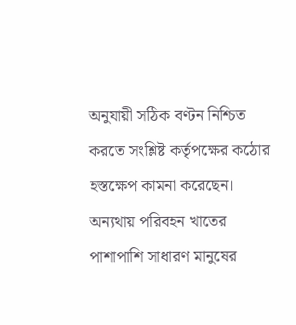অনুযায়ী সঠিক বণ্টন নিশ্চিত করতে সংশ্লিষ্ট কর্তৃপক্ষের কঠোর হস্তক্ষেপ কামনা করেছেন। অন্যথায় পরিবহন খাতের পাশাপাশি সাধারণ মানুষের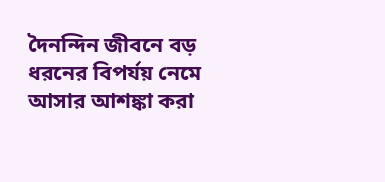দৈনন্দিন জীবনে বড় ধরনের বিপর্যয় নেমে আসার আশঙ্কা করা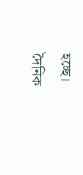হচ্ছে।
দৈনিক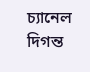চ্যানেল দিগন্ত